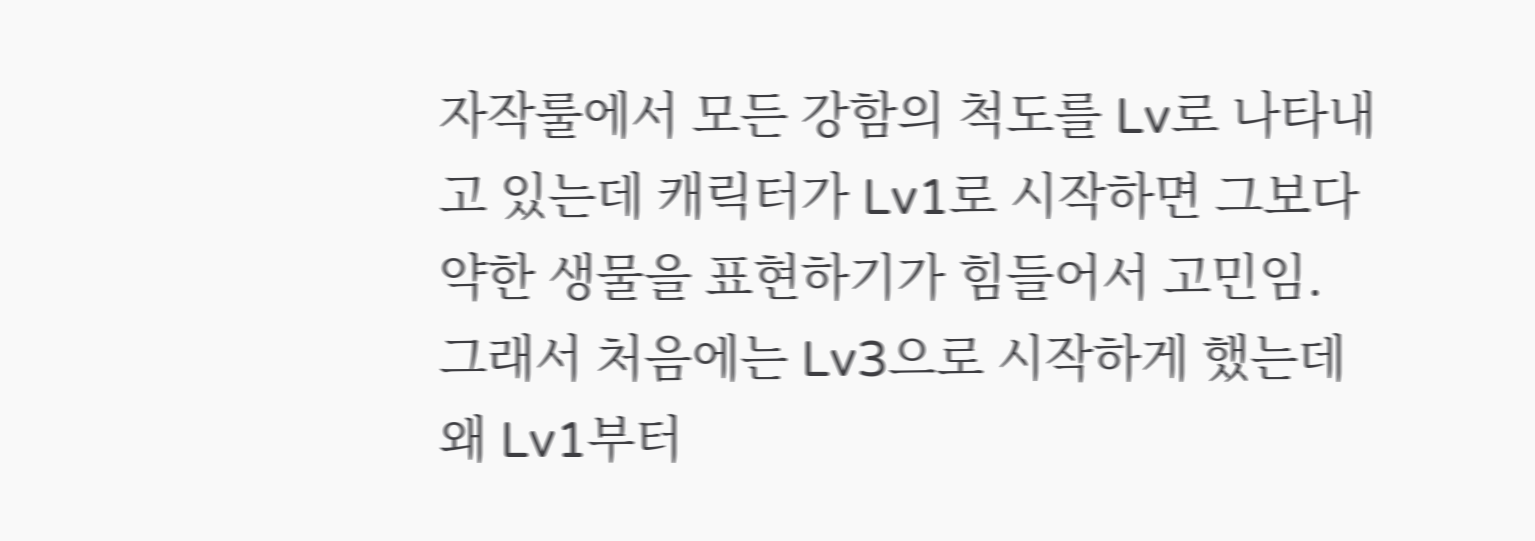자작룰에서 모든 강함의 척도를 Lv로 나타내고 있는데 캐릭터가 Lv1로 시작하면 그보다 약한 생물을 표현하기가 힘들어서 고민임.
그래서 처음에는 Lv3으로 시작하게 했는데 왜 Lv1부터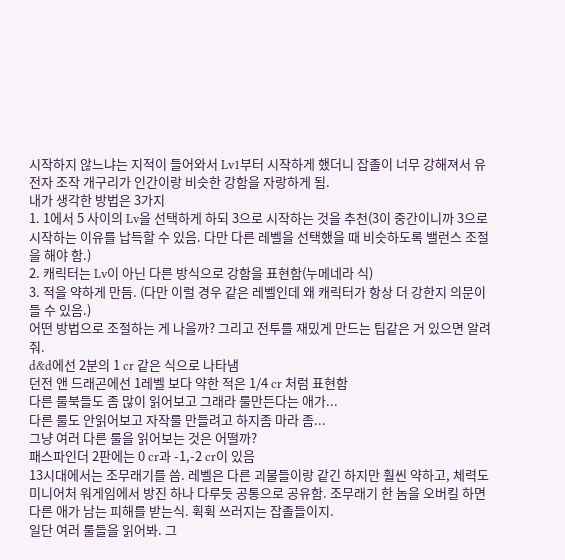시작하지 않느냐는 지적이 들어와서 Lv1부터 시작하게 했더니 잡졸이 너무 강해져서 유전자 조작 개구리가 인간이랑 비슷한 강함을 자랑하게 됨.
내가 생각한 방법은 3가지
1. 1에서 5 사이의 Lv을 선택하게 하되 3으로 시작하는 것을 추천(3이 중간이니까 3으로 시작하는 이유를 납득할 수 있음. 다만 다른 레벨을 선택했을 때 비슷하도록 밸런스 조절을 해야 함.)
2. 캐릭터는 Lv이 아닌 다른 방식으로 강함을 표현함(누메네라 식)
3. 적을 약하게 만듬. (다만 이럴 경우 같은 레벨인데 왜 캐릭터가 항상 더 강한지 의문이 들 수 있음.)
어떤 방법으로 조절하는 게 나을까? 그리고 전투를 재밌게 만드는 팁같은 거 있으면 알려줘.
d&d에선 2분의 1 cr 같은 식으로 나타냄
던전 앤 드래곤에선 1레벨 보다 약한 적은 1/4 cr 처럼 표현함
다른 룰북들도 좀 많이 읽어보고 그래라 룰만든다는 애가...
다른 룰도 안읽어보고 자작룰 만들려고 하지좀 마라 좀...
그냥 여러 다른 룰을 읽어보는 것은 어떨까?
패스파인더 2판에는 0 cr과 -1,-2 cr이 있음
13시대에서는 조무래기를 씀. 레벨은 다른 괴물들이랑 같긴 하지만 훨씬 약하고, 체력도 미니어처 워게임에서 방진 하나 다루듯 공통으로 공유함. 조무래기 한 놈을 오버킬 하면 다른 애가 남는 피해를 받는식. 휙휙 쓰러지는 잡졸들이지.
일단 여러 룰들을 읽어봐. 그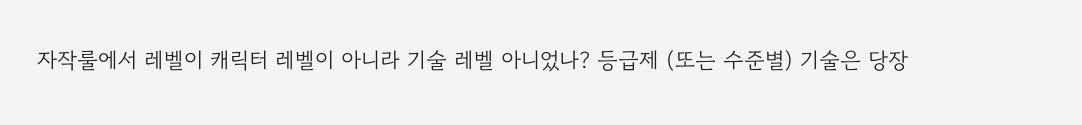자작룰에서 레벨이 캐릭터 레벨이 아니라 기술 레벨 아니었나? 등급제 (또는 수준별) 기술은 당장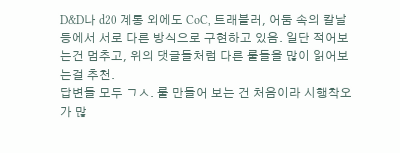D&D나 d20 계통 외에도 CoC, 트래블러, 어둠 속의 칼날 등에서 서로 다른 방식으로 구현하고 있음. 일단 적어보는건 멈추고, 위의 댓글들처럼 다른 룰들을 많이 읽어보는걸 추천.
답변들 모두 ㄱㅅ. 룰 만들어 보는 건 처음이라 시행착오가 많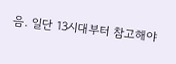음. 일단 13시대부터 참고해야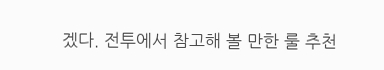겠다. 전투에서 참고해 볼 만한 룰 추천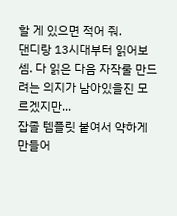할 게 있으면 적어 줘.
댄디랑 13시대부터 읽어보셈. 다 읽은 다음 자작룰 만드려는 의지가 남아있을진 모르겠지만...
잡졸 템플릿 붙여서 약하게 만들어